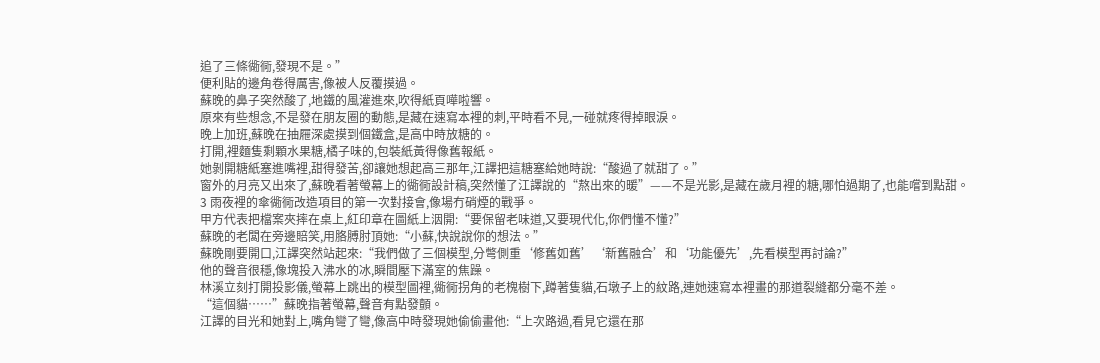追了三條衚衕,發現不是。”
便利貼的邊角卷得厲害,像被人反覆摸過。
蘇晚的鼻子突然酸了,地鐵的風灌進來,吹得紙頁嘩啦響。
原來有些想念,不是發在朋友圈的動態,是藏在速寫本裡的刺,平時看不見,一碰就疼得掉眼淚。
晚上加班,蘇晚在抽屜深處摸到個鐵盒,是高中時放糖的。
打開,裡麵隻剩顆水果糖,橘子味的,包裝紙黃得像舊報紙。
她剝開糖紙塞進嘴裡,甜得發苦,卻讓她想起高三那年,江譯把這糖塞給她時說:“酸過了就甜了。”
窗外的月亮又出來了,蘇晚看著螢幕上的衚衕設計稿,突然懂了江譯說的“熬出來的暖”——不是光影,是藏在歲月裡的糖,哪怕過期了,也能嚐到點甜。
3 雨夜裡的傘衚衕改造項目的第一次對接會,像場冇硝煙的戰爭。
甲方代表把檔案夾摔在桌上,紅印章在圖紙上洇開:“要保留老味道,又要現代化,你們懂不懂?”
蘇晚的老闆在旁邊賠笑,用胳膊肘頂她:“小蘇,快說說你的想法。”
蘇晚剛要開口,江譯突然站起來:“我們做了三個模型,分彆側重‘修舊如舊’‘新舊融合’和‘功能優先’,先看模型再討論?”
他的聲音很穩,像塊投入沸水的冰,瞬間壓下滿室的焦躁。
林溪立刻打開投影儀,螢幕上跳出的模型圖裡,衚衕拐角的老槐樹下,蹲著隻貓,石墩子上的紋路,連她速寫本裡畫的那道裂縫都分毫不差。
“這個貓……”蘇晚指著螢幕,聲音有點發顫。
江譯的目光和她對上,嘴角彎了彎,像高中時發現她偷偷畫他:“上次路過,看見它還在那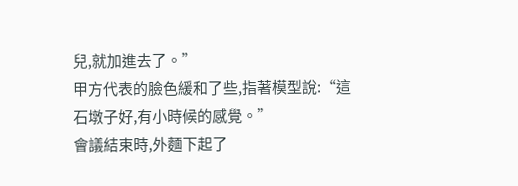兒,就加進去了。”
甲方代表的臉色緩和了些,指著模型說:“這石墩子好,有小時候的感覺。”
會議結束時,外麵下起了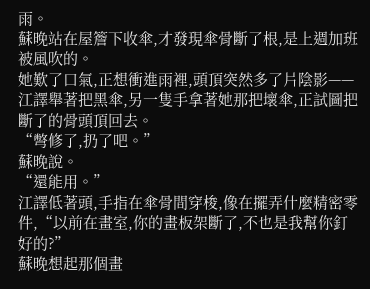雨。
蘇晚站在屋簷下收傘,才發現傘骨斷了根,是上週加班被風吹的。
她歎了口氣,正想衝進雨裡,頭頂突然多了片陰影——江譯舉著把黑傘,另一隻手拿著她那把壞傘,正試圖把斷了的骨頭頂回去。
“彆修了,扔了吧。”
蘇晚說。
“還能用。”
江譯低著頭,手指在傘骨間穿梭,像在擺弄什麼精密零件,“以前在畫室,你的畫板架斷了,不也是我幫你釘好的?”
蘇晚想起那個畫